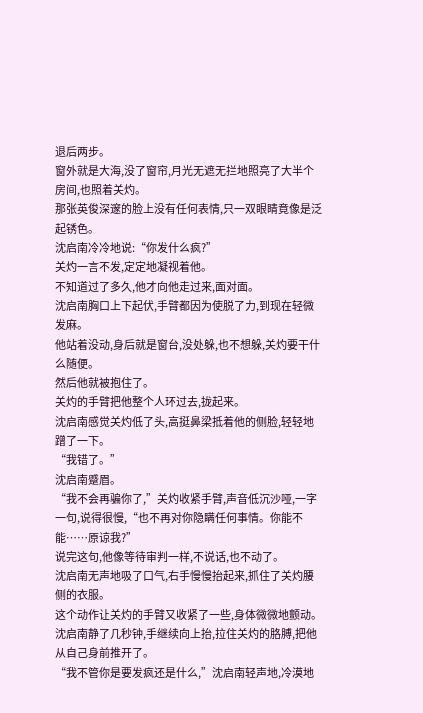退后两步。
窗外就是大海,没了窗帘,月光无遮无拦地照亮了大半个房间,也照着关灼。
那张英俊深邃的脸上没有任何表情,只一双眼睛竟像是泛起锈色。
沈启南冷冷地说:“你发什么疯?”
关灼一言不发,定定地凝视着他。
不知道过了多久,他才向他走过来,面对面。
沈启南胸口上下起伏,手臂都因为使脱了力,到现在轻微发麻。
他站着没动,身后就是窗台,没处躲,也不想躲,关灼要干什么随便。
然后他就被抱住了。
关灼的手臂把他整个人环过去,拢起来。
沈启南感觉关灼低了头,高挺鼻梁抵着他的侧脸,轻轻地蹭了一下。
“我错了。”
沈启南蹙眉。
“我不会再骗你了,”关灼收紧手臂,声音低沉沙哑,一字一句,说得很慢,“也不再对你隐瞒任何事情。你能不能……原谅我?”
说完这句,他像等待审判一样,不说话,也不动了。
沈启南无声地吸了口气,右手慢慢抬起来,抓住了关灼腰侧的衣服。
这个动作让关灼的手臂又收紧了一些,身体微微地颤动。
沈启南静了几秒钟,手继续向上抬,拉住关灼的胳膊,把他从自己身前推开了。
“我不管你是要发疯还是什么,”沈启南轻声地,冷漠地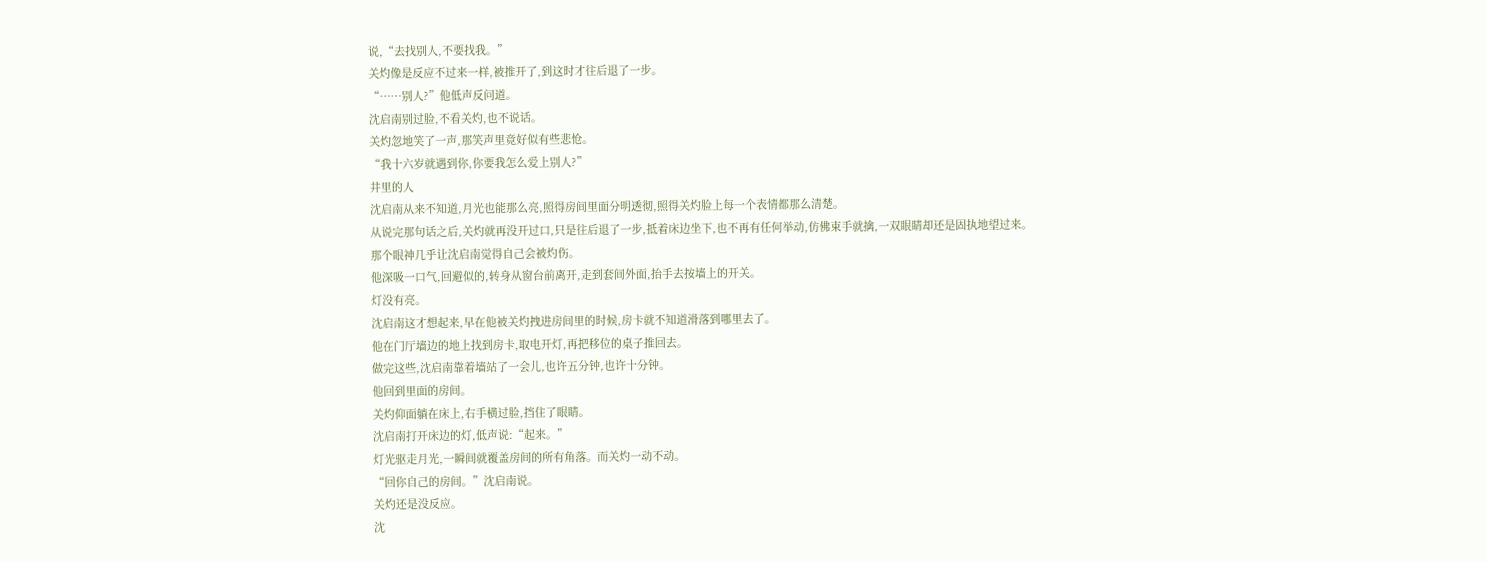说,“去找别人,不要找我。”
关灼像是反应不过来一样,被推开了,到这时才往后退了一步。
“……别人?”他低声反问道。
沈启南别过脸,不看关灼,也不说话。
关灼忽地笑了一声,那笑声里竟好似有些悲怆。
“我十六岁就遇到你,你要我怎么爱上别人?”
井里的人
沈启南从来不知道,月光也能那么亮,照得房间里面分明透彻,照得关灼脸上每一个表情都那么清楚。
从说完那句话之后,关灼就再没开过口,只是往后退了一步,抵着床边坐下,也不再有任何举动,仿佛束手就擒,一双眼睛却还是固执地望过来。
那个眼神几乎让沈启南觉得自己会被灼伤。
他深吸一口气,回避似的,转身从窗台前离开,走到套间外面,抬手去按墙上的开关。
灯没有亮。
沈启南这才想起来,早在他被关灼拽进房间里的时候,房卡就不知道滑落到哪里去了。
他在门厅墙边的地上找到房卡,取电开灯,再把移位的桌子推回去。
做完这些,沈启南靠着墙站了一会儿,也许五分钟,也许十分钟。
他回到里面的房间。
关灼仰面躺在床上,右手横过脸,挡住了眼睛。
沈启南打开床边的灯,低声说:“起来。”
灯光驱走月光,一瞬间就覆盖房间的所有角落。而关灼一动不动。
“回你自己的房间。”沈启南说。
关灼还是没反应。
沈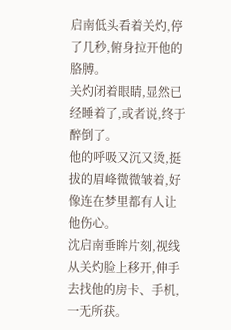启南低头看着关灼,停了几秒,俯身拉开他的胳膊。
关灼闭着眼睛,显然已经睡着了,或者说,终于醉倒了。
他的呼吸又沉又烫,挺拔的眉峰微微皱着,好像连在梦里都有人让他伤心。
沈启南垂眸片刻,视线从关灼脸上移开,伸手去找他的房卡、手机,一无所获。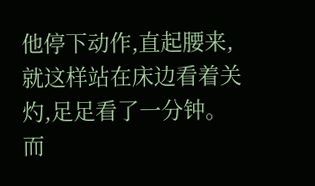他停下动作,直起腰来,就这样站在床边看着关灼,足足看了一分钟。
而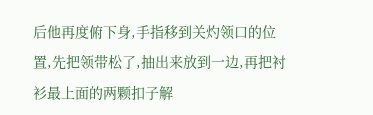后他再度俯下身,手指移到关灼领口的位置,先把领带松了,抽出来放到一边,再把衬衫最上面的两颗扣子解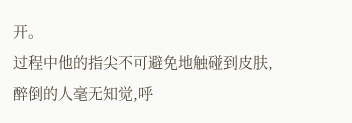开。
过程中他的指尖不可避免地触碰到皮肤,醉倒的人毫无知觉,呼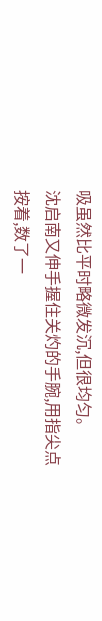吸虽然比平时略微发沉,但很均匀。
沈启南又伸手握住关灼的手腕,用指尖点按着,数了一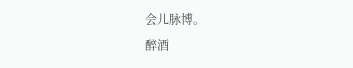会儿脉博。
醉酒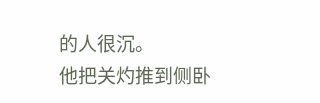的人很沉。
他把关灼推到侧卧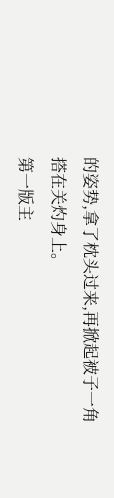的姿势,拿了枕头过来,再掀起被子一角搭在关灼身上。
第一版主